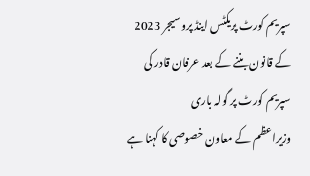سپریم کورٹ پریکٹس اینڈ پروسیجر 2023 کے قانون بننے کے بعد عرفان قادر کی سپریم کورٹ پر گولہ باری
وزیراعظم کے معاون خصوصی کا کہنا ہے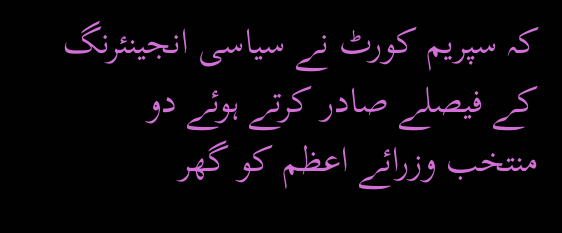کہ سپریم کورٹ نے سیاسی انجینئرنگ کے فیصلے صادر کرتے ہوئے دو منتخب وزرائے اعظم کو گھر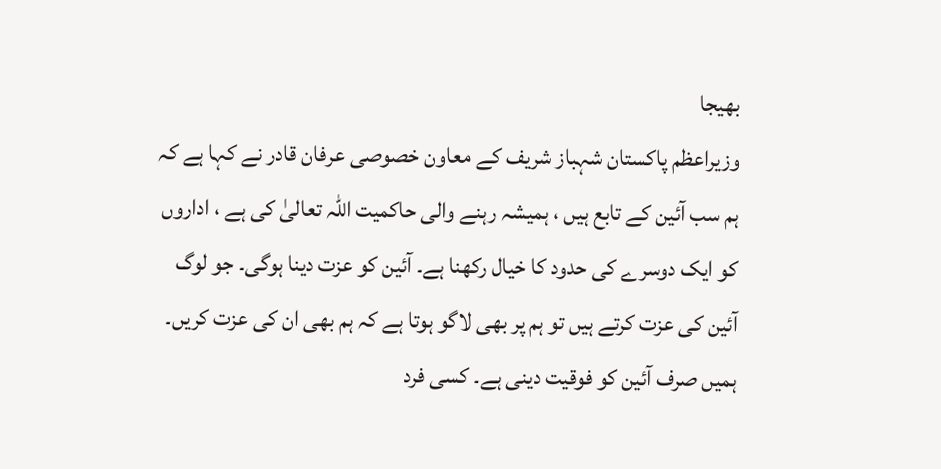بھیجا
وزیراعظم پاکستان شہباز شریف کے معاون خصوصی عرفان قادر نے کہا ہے کہ ہم سب آئین کے تابع ہیں ، ہمیشہ رہنے والی حاکمیت اللہ تعالیٰ کی ہے ، اداروں کو ایک دوسرے کی حدود کا خیال رکھنا ہے۔ آئین کو عزت دینا ہوگی۔ جو لوگ آئین کی عزت کرتے ہیں تو ہم پر بھی لاگو ہوتا ہے کہ ہم بھی ان کی عزت کریں۔ ہمیں صرف آئین کو فوقیت دینی ہے۔ کسی فرد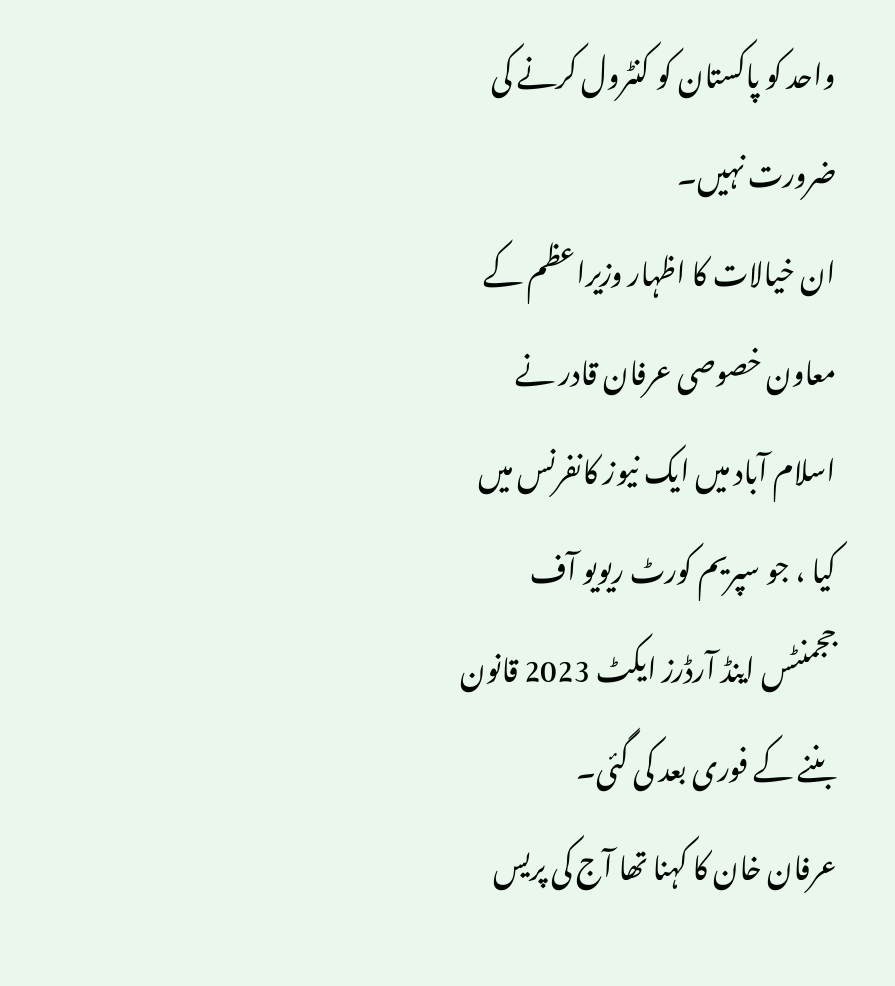واحد کو پاکستان کو کنٹرول کرنے کی ضرورت نہیں۔
ان خیالات کا اظہار وزیراعظم کے معاون خصوصی عرفان قادر نے اسلام آباد میں ایک نیوز کانفرنس میں کیا ، جو سپریم کورٹ ریویو آف ججمنٹس اینڈ آرڈرز ایکٹ 2023 قانون بننے کے فوری بعد کی گئی۔
عرفان خان کا کہنا تھا آج کی پریس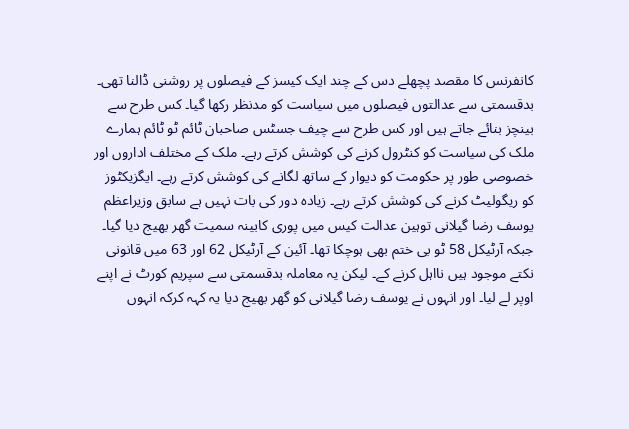کانفرنس کا مقصد پچھلے دس کے چند ایک کیسز کے فیصلوں پر روشنی ڈالنا تھی۔ بدقسمتی سے عدالتوں فیصلوں میں سیاست کو مدنظر رکھا گیا۔ کس طرح سے بینچز بنائے جاتے ہیں اور کس طرح سے چیف جسٹس صاحبان ٹائم ٹو ٹائم ہمارے ملک کی سیاست کو کنٹرول کرنے کی کوشش کرتے رہے۔ ملک کے مختلف اداروں اور خصوصی طور پر حکومت کو دیوار کے ساتھ لگانے کی کوشش کرتے رہے۔ ایگزیکٹوز کو ریگولیٹ کرنے کی کوشش کرتے رہے۔ زیادہ دور کی بات نہیں ہے سابق وزیراعظم یوسف رضا گیلانی توہین عدالت کیس میں پوری کابینہ سمیت گھر بھیج دیا گیا۔ جبکہ آرٹیکل 58 ٹو بی ختم بھی ہوچکا تھا۔ آئین کے آرٹیکل 62 اور 63 میں قانونی نکتے موجود ہیں نااہل کرنے کے۔ لیکن یہ معاملہ بدقسمتی سے سپریم کورٹ نے اپنے اوپر لے لیا۔ اور انہوں نے یوسف رضا گیلانی کو گھر بھیج دیا یہ کہہ کرکہ انہوں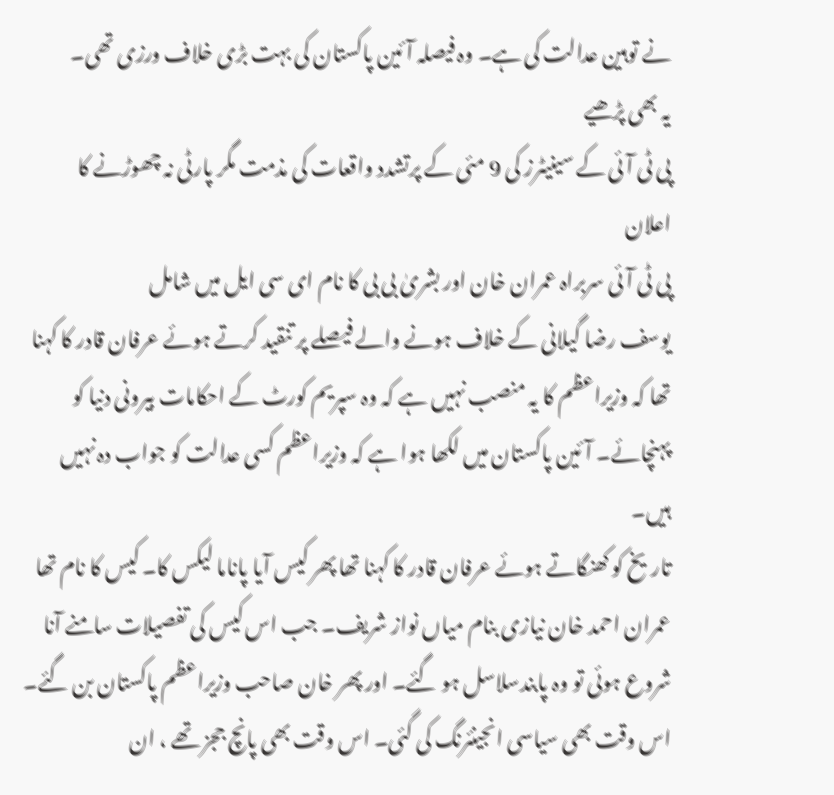نے توہین عدالت کی ہے۔ وہ فیصلہ آئین پاکستان کی بہت بڑی خلاف ورزی تھی۔
یہ بھی پڑھیے
پی ٹی آئی کے سینیٹرز کی 9 مئی کے پرتشدد واقعات کی مذمت مگر پارٹی نہ چھوڑنے کا اعلان
پی ٹی آئی سربراہ عمران خان اور بشریٰ بی بی کا نام ای سی ایل میں شامل
یوسف رضا گیلانی کے خلاف ہونے والے فیصلے پر تنقید کرتے ہوئے عرفان قادر کا کہنا تھا کہ وزیراعظم کا یہ منصب نہیں ہے کہ وہ سپریم کورٹ کے احکامات بیرونی دنیا کو پہنچائے۔ آئین پاکستان میں لکھا ہوا ہے کہ وزیراعظم کسی عدالت کو جواب دہ نہیں ہیں۔
تاریخ کو کھنگاتے ہوئے عرفان قادر کا کہنا تھا پھر کیس آیا پاناما لیکس کا۔ کیس کا نام تھا عمران احمد خان نیازی بنام میاں نواز شریف۔ جب اس کیس کی تفصیلات سامنے آنا شروع ہوئی تو وہ پابندسلاسل ہو گئے۔ اور پھر خان صاحب وزیراعظم پاکستان بن گئے۔ اس وقت بھی سیاسی انجینئرنگ کی گئی۔ اس وقت بھی پانچ ججز تھے ، ان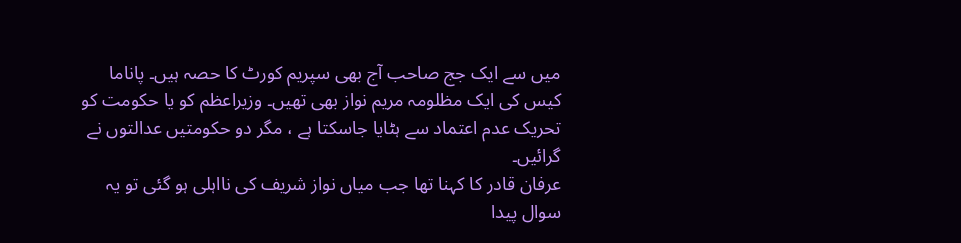میں سے ایک جج صاحب آج بھی سپریم کورٹ کا حصہ ہیں۔ پاناما کیس کی ایک مظلومہ مریم نواز بھی تھیں۔ وزیراعظم کو یا حکومت کو تحریک عدم اعتماد سے ہٹایا جاسکتا ہے ، مگر دو حکومتیں عدالتوں نے گرائیں۔
عرفان قادر کا کہنا تھا جب میاں نواز شریف کی نااہلی ہو گئی تو یہ سوال پیدا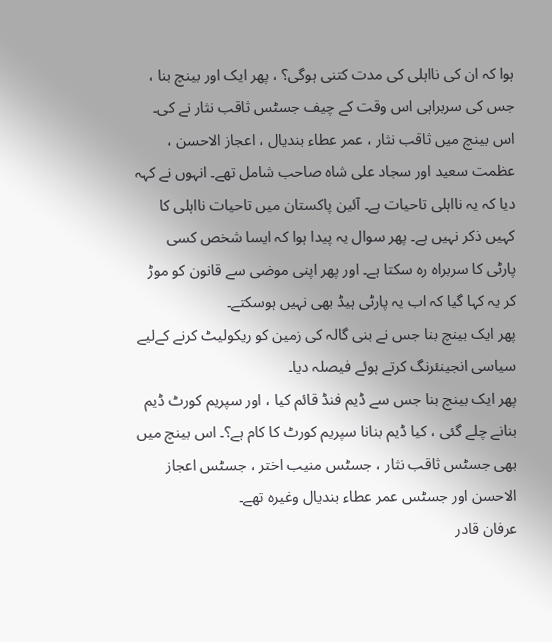ہوا کہ ان کی نااہلی کی مدت کتنی ہوگی؟ ، پھر ایک اور بینچ بنا ، جس کی سربراہی اس وقت کے چیف جسٹس ثاقب نثار نے کی۔ اس بینچ میں ثاقب نثار ، عمر عطاء بندیال ، اعجاز الاحسن ، عظمت سعید اور سجاد علی شاہ صاحب شامل تھے۔ انہوں نے کہہ دیا کہ یہ نااہلی تاحیات ہے۔ آئین پاکستان میں تاحیات نااہلی کا کہیں ذکر نہیں ہے۔ پھر سوال یہ پیدا ہوا کہ ایسا شخص کسی پارٹی کا سربراہ رہ سکتا ہے۔ اور پھر اپنی موضی سے قانون کو موڑ کر یہ کہا گیا کہ اب یہ پارٹی ہیڈ بھی نہیں ہوسکتے۔
پھر ایک بینچ بنا جس نے بنی گالہ کی زمین کو ریکولیٹ کرنے کےلیے سیاسی انجینئرنگ کرتے ہوئے فیصلہ دیا۔
پھر ایک بینچ بنا جس سے ڈیم فنڈ قائم کیا ، اور سپریم کورٹ ڈیم بنانے چلے گئی ، کیا ڈیم بنانا سپریم کورٹ کا کام ہے؟۔ اس بینچ میں بھی جسٹس ثاقب نثار ، جسٹس منیب اختر ، جسٹس اعجاز الاحسن اور جسٹس عمر عطاء بندیال وغیرہ تھے۔
عرفان قادر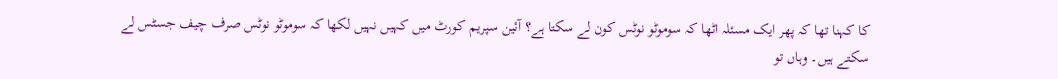کا کہنا تھا کہ پھر ایک مسئلہ اٹھا کہ سوموٹو نوٹس کون لے سکتا ہے؟ آئین سپریم کورٹ میں کہیں نہیں لکھا کہ سوموٹو نوٹس صرف چیف جسٹس لے سکتے ہیں۔ وہاں تو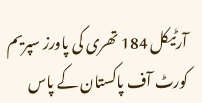آرٹیکل 184 تھری کی پاورز سپریم کورٹ آف پاکستان کے پاس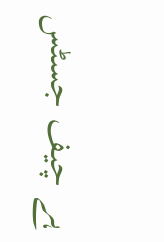ہے چیف جسٹس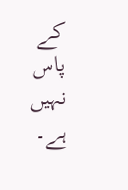کے پاس نہیں ہے۔